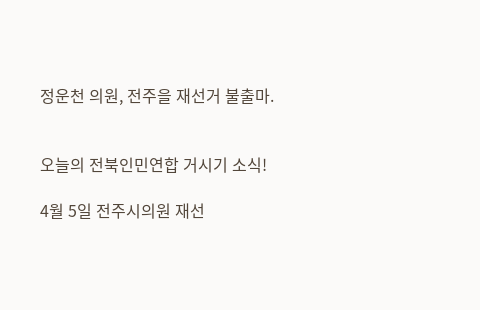정운천 의원, 전주을 재선거 불출마.


오늘의 전북인민연합 거시기 소식!

4월 5일 전주시의원 재선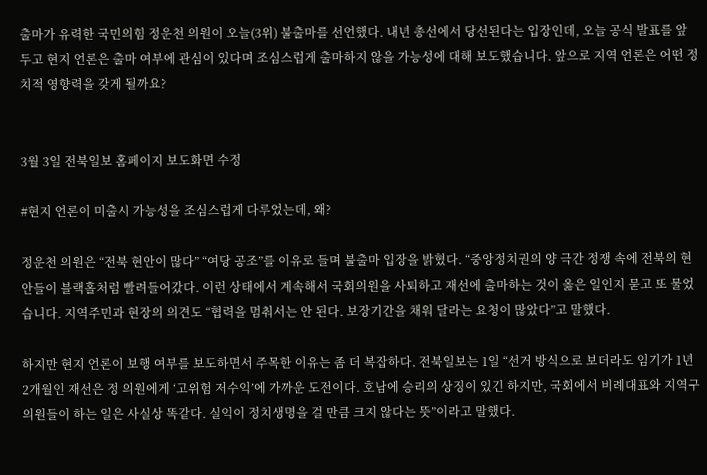출마가 유력한 국민의힘 정운천 의원이 오늘(3위) 불출마를 선언했다. 내년 총선에서 당선된다는 입장인데, 오늘 공식 발표를 앞두고 현지 언론은 출마 여부에 관심이 있다며 조심스럽게 출마하지 않을 가능성에 대해 보도했습니다. 앞으로 지역 언론은 어떤 정치적 영향력을 갖게 될까요?


3월 3일 전북일보 홈페이지 보도화면 수정

#현지 언론이 미출시 가능성을 조심스럽게 다루었는데, 왜?

정운천 의원은 “전북 현안이 많다” “여당 공조”를 이유로 들며 불출마 입장을 밝혔다. “중앙정치권의 양 극간 정쟁 속에 전북의 현안들이 블랙홀처럼 빨려들어갔다. 이런 상태에서 계속해서 국회의원을 사퇴하고 재선에 출마하는 것이 옳은 일인지 묻고 또 물었습니다. 지역주민과 현장의 의견도 “협력을 멈춰서는 안 된다. 보장기간을 채워 달라는 요청이 많았다”고 말했다.

하지만 현지 언론이 보행 여부를 보도하면서 주목한 이유는 좀 더 복잡하다. 전북일보는 1일 “선거 방식으로 보더라도 임기가 1년 2개월인 재선은 정 의원에게 ‘고위험 저수익’에 가까운 도전이다. 호남에 승리의 상징이 있긴 하지만, 국회에서 비례대표와 지역구 의원들이 하는 일은 사실상 똑같다. 실익이 정치생명을 걸 만큼 크지 않다는 뜻”이라고 말했다.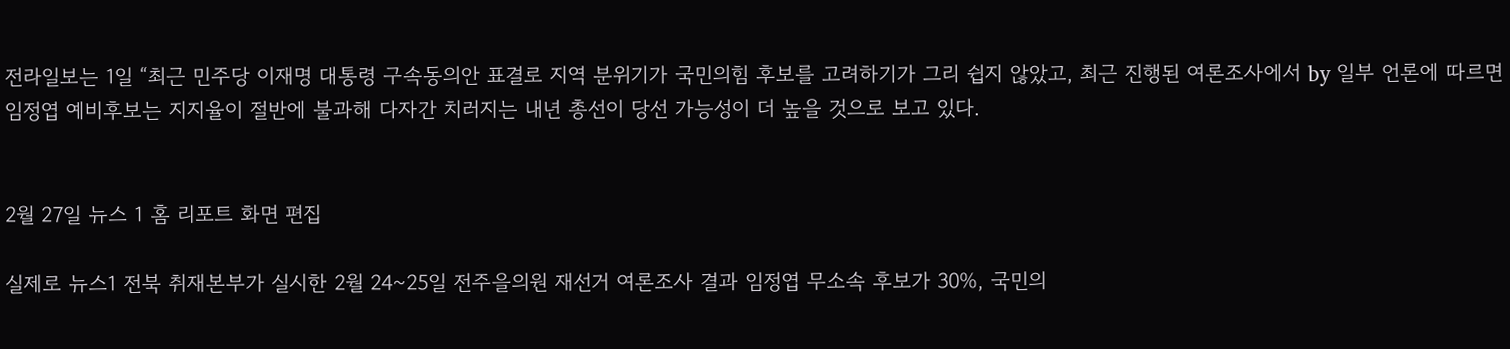전라일보는 1일 “최근 민주당 이재명 대통령 구속동의안 표결로 지역 분위기가 국민의힘 후보를 고려하기가 그리 쉽지 않았고, 최근 진행된 여론조사에서 by 일부 언론에 따르면 임정엽 예비후보는 지지율이 절반에 불과해 다자간 치러지는 내년 총선이 당선 가능성이 더 높을 것으로 보고 있다.


2월 27일 뉴스 1 홈 리포트 화면 편집

실제로 뉴스1 전북 취재본부가 실시한 2월 24~25일 전주을의원 재선거 여론조사 결과 임정엽 무소속 후보가 30%, 국민의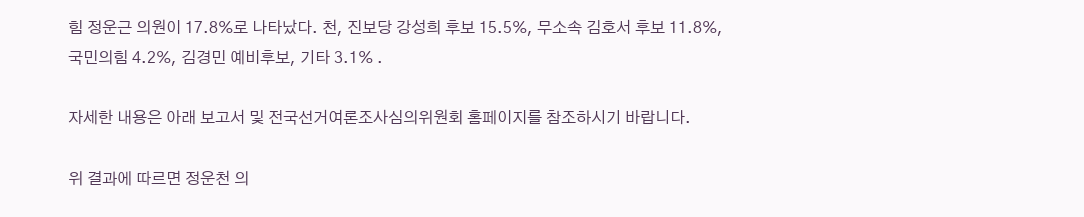힘 정운근 의원이 17.8%로 나타났다. 천, 진보당 강성희 후보 15.5%, 무소속 김호서 후보 11.8%, 국민의힘 4.2%, 김경민 예비후보, 기타 3.1% .

자세한 내용은 아래 보고서 및 전국선거여론조사심의위원회 홈페이지를 참조하시기 바랍니다.

위 결과에 따르면 정운천 의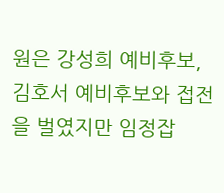원은 강성희 예비후보, 김호서 예비후보와 접전을 벌였지만 임정잡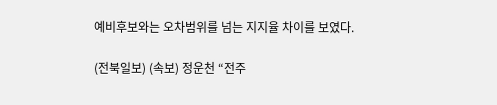예비후보와는 오차범위를 넘는 지지율 차이를 보였다.

(전북일보) (속보) 정운천 “전주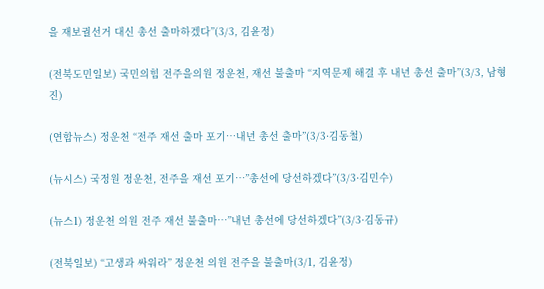을 재보궐선거 대신 총선 출마하겠다”(3/3, 김윤정)

(전북도민일보) 국민의힘 전주을의원 정운천, 재선 불출마 “지역문제 해결 후 내년 총선 출마”(3/3, 남형진)

(연합뉴스) 정운천 “전주 재선 출마 포기…내년 총선 출마”(3/3·김동철)

(뉴시스) 국정원 정운천, 전주을 재선 포기…”총선에 당선하겠다”(3/3·김민수)

(뉴스1) 정운천 의원 전주 재선 불출마…”내년 총선에 당선하겠다”(3/3·김동규)

(전북일보) “고생과 싸워라” 정운천 의원 전주을 불출마(3/1, 김윤정)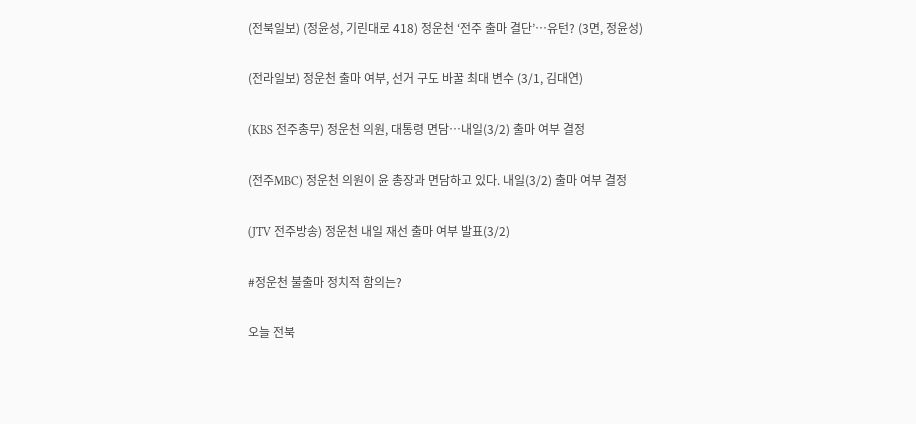(전북일보) (정윤성, 기린대로 418) 정운천 ‘전주 출마 결단’…유턴? (3면, 정윤성)

(전라일보) 정운천 출마 여부, 선거 구도 바꿀 최대 변수 (3/1, 김대연)

(KBS 전주총무) 정운천 의원, 대통령 면담…내일(3/2) 출마 여부 결정

(전주MBC) 정운천 의원이 윤 총장과 면담하고 있다. 내일(3/2) 출마 여부 결정

(JTV 전주방송) 정운천 내일 재선 출마 여부 발표(3/2)

#정운천 불출마 정치적 함의는?

오늘 전북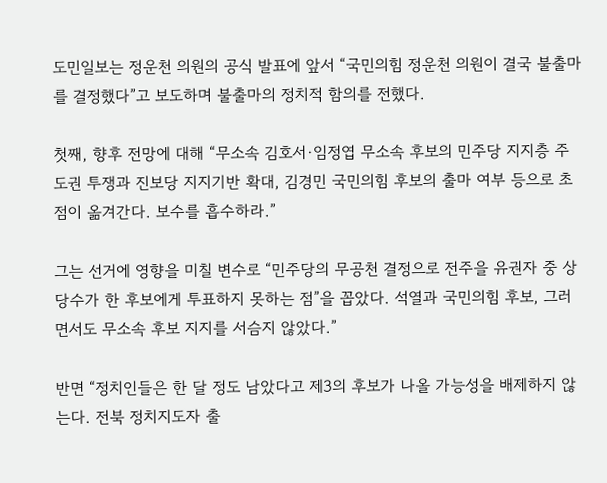도민일보는 정운천 의원의 공식 발표에 앞서 “국민의힘 정운천 의원이 결국 불출마를 결정했다”고 보도하며 불출마의 정치적 함의를 전했다.

첫째, 향후 전망에 대해 “무소속 김호서·임정엽 무소속 후보의 민주당 지지층 주도권 투쟁과 진보당 지지기반 확대, 김경민 국민의힘 후보의 출마 여부 등으로 초점이 옮겨간다. 보수를 흡수하라.”

그는 선거에 영향을 미칠 변수로 “민주당의 무공천 결정으로 전주을 유권자 중 상당수가 한 후보에게 투표하지 못하는 점”을 꼽았다. 석열과 국민의힘 후보, 그러면서도 무소속 후보 지지를 서슴지 않았다.”

반면 “정치인들은 한 달 정도 남았다고 제3의 후보가 나올 가능성을 배제하지 않는다. 전북 정치지도자 출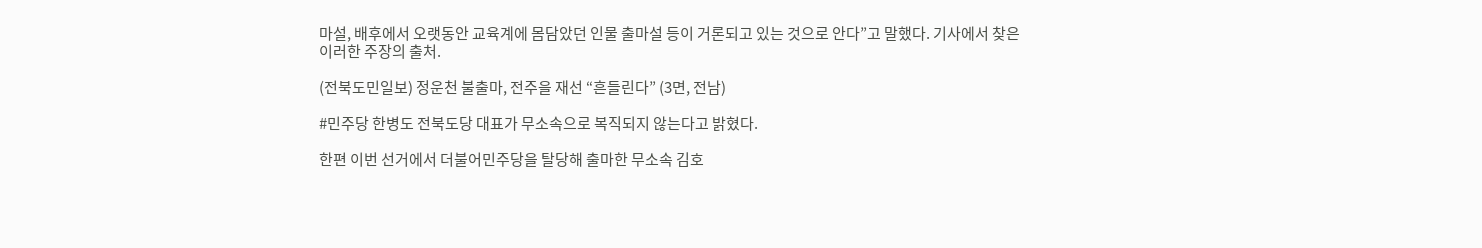마설, 배후에서 오랫동안 교육계에 몸담았던 인물 출마설 등이 거론되고 있는 것으로 안다”고 말했다. 기사에서 찾은 이러한 주장의 출처.

(전북도민일보) 정운천 불출마, 전주을 재선 “흔들린다” (3면, 전남)

#민주당 한병도 전북도당 대표가 무소속으로 복직되지 않는다고 밝혔다.

한편 이번 선거에서 더불어민주당을 탈당해 출마한 무소속 김호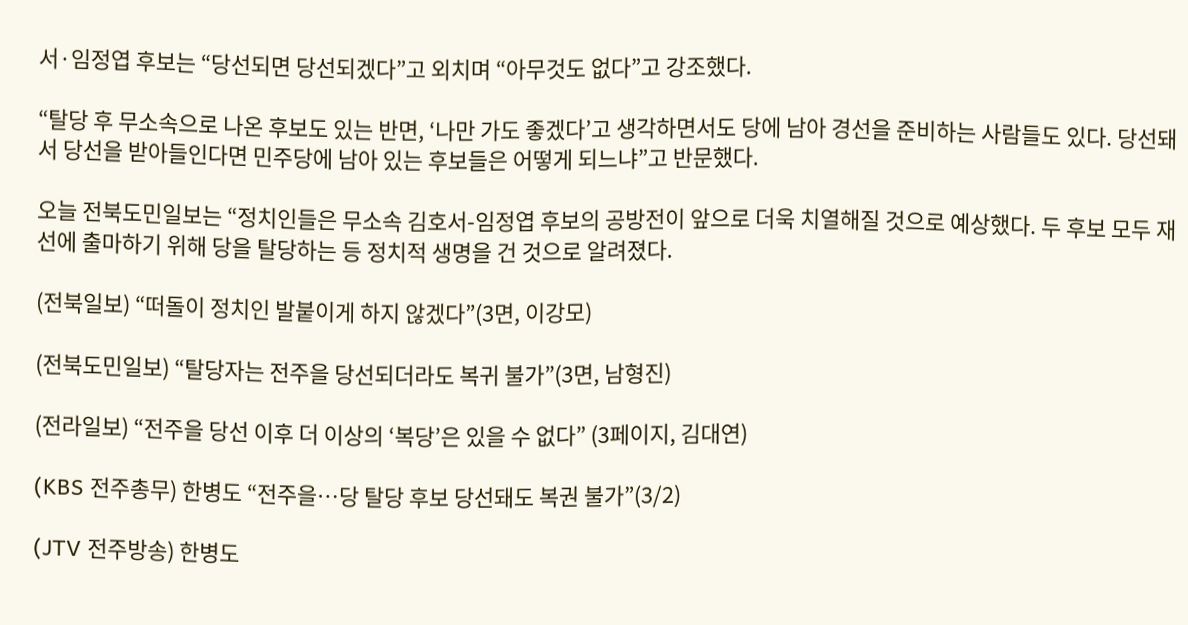서·임정엽 후보는 “당선되면 당선되겠다”고 외치며 “아무것도 없다”고 강조했다.

“탈당 후 무소속으로 나온 후보도 있는 반면, ‘나만 가도 좋겠다’고 생각하면서도 당에 남아 경선을 준비하는 사람들도 있다. 당선돼서 당선을 받아들인다면 민주당에 남아 있는 후보들은 어떻게 되느냐”고 반문했다.

오늘 전북도민일보는 “정치인들은 무소속 김호서-임정엽 후보의 공방전이 앞으로 더욱 치열해질 것으로 예상했다. 두 후보 모두 재선에 출마하기 위해 당을 탈당하는 등 정치적 생명을 건 것으로 알려졌다.

(전북일보) “떠돌이 정치인 발붙이게 하지 않겠다”(3면, 이강모)

(전북도민일보) “탈당자는 전주을 당선되더라도 복귀 불가”(3면, 남형진)

(전라일보) “전주을 당선 이후 더 이상의 ‘복당’은 있을 수 없다” (3페이지, 김대연)

(KBS 전주총무) 한병도 “전주을…당 탈당 후보 당선돼도 복권 불가”(3/2)

(JTV 전주방송) 한병도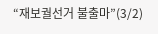“재보궐선거 불출마”(3/2)